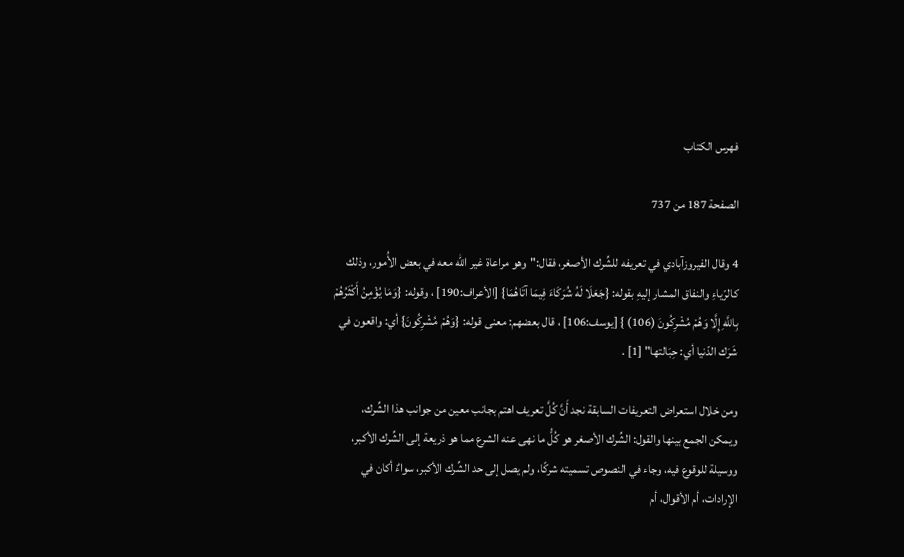فهرس الكتاب

الصفحة 187 من 737

4 وقال الفيروزآبادي في تعريفه للشِّرك الأصغر، فقال:"وهو مراعاة غير الله معه في بعض الأُمور، وذلك كالرّياءِ والنفاق المشار إليهِ بقوله: {جَعَلَا لَهُ شُرَكَاءَ فِيمَا آتَاهُمَا} [الأعراف:190] ، وقوله: {وَمَا يُؤْمِنُ أَكْثَرُهُمْ بِاللَّهِ إِلَّا وَهُمْ مُشْرِكُونَ (106) } [يوسف:106] ، قال بعضهم: معنى قوله: {وَهُمْ مُشْرِكُونَ} أي: واقعون في شَرَك الدّنيا أي: حِبَالتها" [1] .

ومن خلال استعراض التعريفات السابقة نجد أَنَّ كُلَّ تعريف اهتم بجانب معين من جوانب هذا الشِّرك، ويمكن الجمع بينها والقول: الشِّرك الأصغر هو كُلُّ ما نهى عنه الشرع مما هو ذريعة إلى الشِّرك الأكبر، ووسيلة للوقوع فيه، وجاء في النصوص تسميته شركًا، ولم يصل إلى حد الشِّرك الأكبر، سواءٌ أكان في الإرادات، أم الأقوال، أم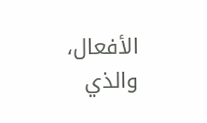الأفعال، والذي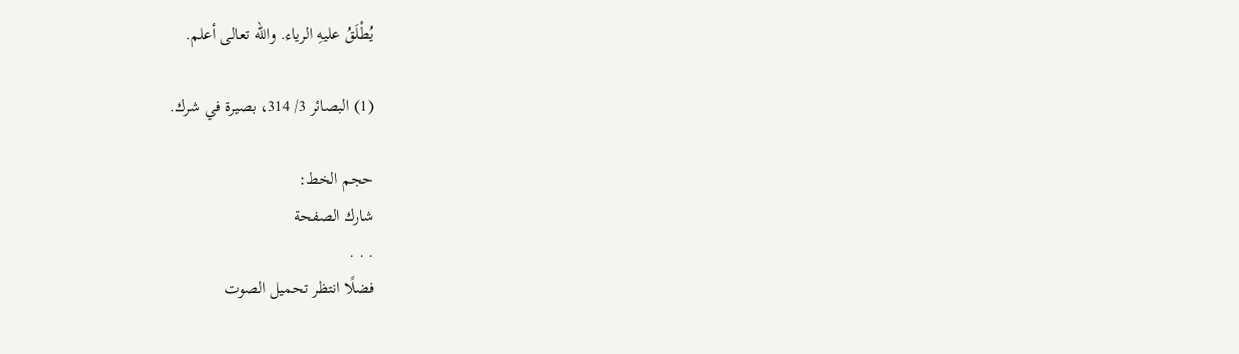يُطْلَقُ عليهِ الرياء. والله تعالى أعلم.

(1) البصائر 3/ 314، بصيرة في شرك.

حجم الخط:
شارك الصفحة
. . .
فضلًا انتظر تحميل الصوت